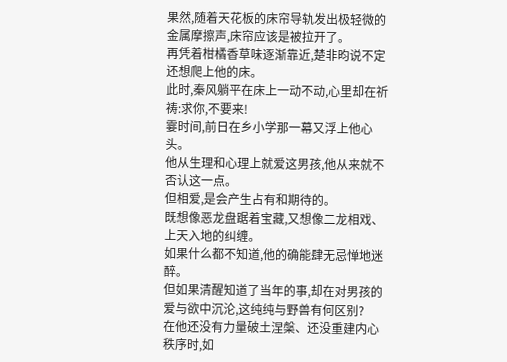果然,随着天花板的床帘导轨发出极轻微的金属摩擦声,床帘应该是被拉开了。
再凭着柑橘香草味逐渐靠近,楚非昀说不定还想爬上他的床。
此时,秦风躺平在床上一动不动,心里却在祈祷:求你,不要来!
霎时间,前日在乡小学那一幕又浮上他心头。
他从生理和心理上就爱这男孩,他从来就不否认这一点。
但相爱,是会产生占有和期待的。
既想像恶龙盘踞着宝藏,又想像二龙相戏、上天入地的纠缠。
如果什么都不知道,他的确能肆无忌惮地迷醉。
但如果清醒知道了当年的事,却在对男孩的爱与欲中沉沦,这纯纯与野兽有何区别?
在他还没有力量破土涅槃、还没重建内心秩序时,如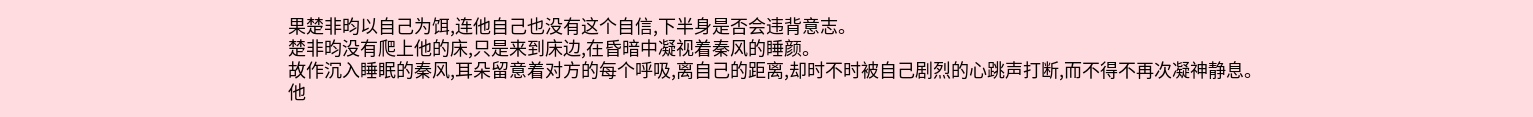果楚非昀以自己为饵,连他自己也没有这个自信,下半身是否会违背意志。
楚非昀没有爬上他的床,只是来到床边,在昏暗中凝视着秦风的睡颜。
故作沉入睡眠的秦风,耳朵留意着对方的每个呼吸,离自己的距离,却时不时被自己剧烈的心跳声打断,而不得不再次凝神静息。
他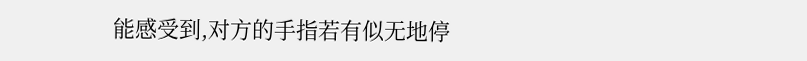能感受到,对方的手指若有似无地停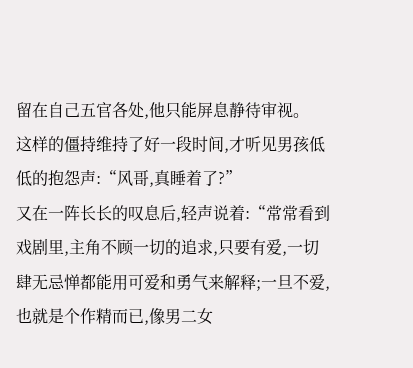留在自己五官各处,他只能屏息静待审视。
这样的僵持维持了好一段时间,才听见男孩低低的抱怨声:“风哥,真睡着了?”
又在一阵长长的叹息后,轻声说着:“常常看到戏剧里,主角不顾一切的追求,只要有爱,一切肆无忌惮都能用可爱和勇气来解释;一旦不爱,也就是个作精而已,像男二女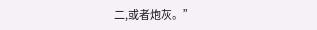二,或者炮灰。”